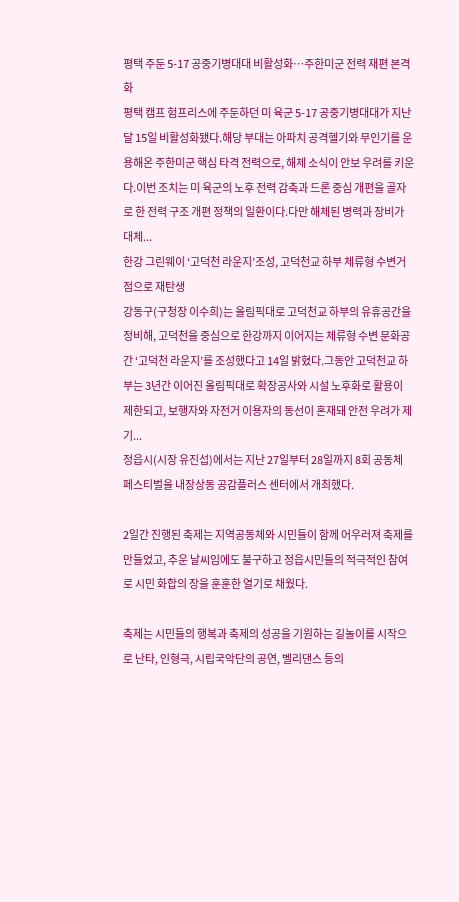평택 주둔 5-17 공중기병대대 비활성화…주한미군 전력 재편 본격화
평택 캠프 험프리스에 주둔하던 미 육군 5-17 공중기병대대가 지난달 15일 비활성화됐다.해당 부대는 아파치 공격헬기와 무인기를 운용해온 주한미군 핵심 타격 전력으로, 해체 소식이 안보 우려를 키운다.이번 조치는 미 육군의 노후 전력 감축과 드론 중심 개편을 골자로 한 전력 구조 개편 정책의 일환이다.다만 해체된 병력과 장비가 대체...
한강 그린웨이 ‘고덕천 라운지’조성, 고덕천교 하부 체류형 수변거점으로 재탄생
강동구(구청장 이수희)는 올림픽대로 고덕천교 하부의 유휴공간을 정비해, 고덕천을 중심으로 한강까지 이어지는 체류형 수변 문화공간 ‘고덕천 라운지’를 조성했다고 14일 밝혔다.그동안 고덕천교 하부는 3년간 이어진 올림픽대로 확장공사와 시설 노후화로 활용이 제한되고, 보행자와 자전거 이용자의 동선이 혼재돼 안전 우려가 제기...
정읍시(시장 유진섭)에서는 지난 27일부터 28일까지 8회 공동체 페스티벌을 내장상동 공감플러스 센터에서 개최했다.

2일간 진행된 축제는 지역공동체와 시민들이 함께 어우러져 축제를 만들었고, 추운 날씨임에도 불구하고 정읍시민들의 적극적인 참여로 시민 화합의 장을 훈훈한 열기로 채웠다.

축제는 시민들의 행복과 축제의 성공을 기원하는 길놀이를 시작으로 난타, 인형극, 시립국악단의 공연, 벨리댄스 등의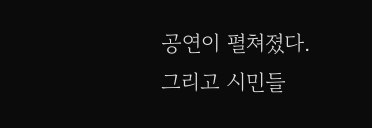공연이 펼쳐졌다. 그리고 시민들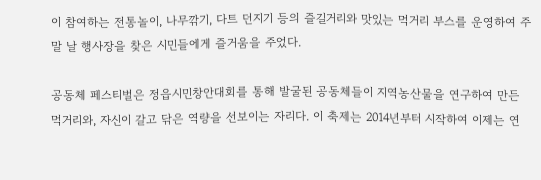이 참여하는 전통놀이, 나무깎기, 다트 던지기 등의 즐길거리와 맛있는 먹거리 부스를 운영하여 주말 날 행사장을 찾은 시민들에게 즐거움을 주었다.

공동체 페스티벌은 정읍시민창안대회를 통해 발굴된 공동체들이 지역농산물을 연구하여 만든 먹거리와, 자신이 갈고 닦은 역량을 선보이는 자리다. 이 축제는 2014년부터 시작하여 이제는 연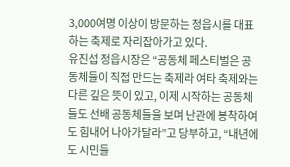3,000여명 이상이 방문하는 정읍시를 대표하는 축제로 자리잡아가고 있다.
유진섭 정읍시장은 “공동체 페스티벌은 공동체들이 직접 만드는 축제라 여타 축제와는 다른 깊은 뜻이 있고, 이제 시작하는 공동체들도 선배 공동체들을 보며 난관에 봉착하여도 힘내어 나아가달라”고 당부하고, “내년에도 시민들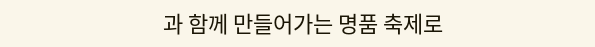과 함께 만들어가는 명품 축제로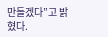만들겠다”고 밝혔다.